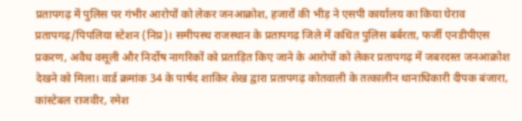प्रतापगढ़ में पुलिस पर गंभीर आरोपों को लेकर जनआक्रोश, हजारों की भीड़ ने एसपी कार्यालय का किया घेराव
प्रतापगढ़/पिपलिया स्टेशन (निप्र)। समीपस्थ राजस्थान के प्रतापगढ़ जिले में कथित पुलिस बर्बरता, फर्जी एनडीपीएस प्रकरण, अवैध वसूली और निर्दोष नागरिकों को प्रताड़ित किए जाने के आरोपों को लेकर प्रतापगढ़ में जबरदस्त जनआक्रोश देखने को मिला। वार्ड क्रमांक 34 के पार्षद शाकिर शेख द्वारा प्रतापगढ़ कोतवाली के तत्कालीन थानाधिकारी दीपक बंजारा, कांस्टेबल राजवीर, रमेश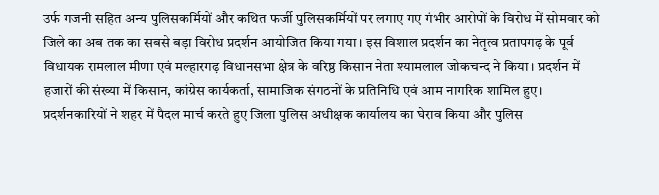उर्फ गजनी सहित अन्य पुलिसकर्मियों और कथित फर्जी पुलिसकर्मियों पर लगाए गए गंभीर आरोपों के विरोध में सोमवार को जिले का अब तक का सबसे बड़ा विरोध प्रदर्शन आयोजित किया गया। इस विशाल प्रदर्शन का नेतृत्व प्रतापगढ़ के पूर्व विधायक रामलाल मीणा एवं मल्हारगढ़ विधानसभा क्षेत्र के वरिष्ठ किसान नेता श्यामलाल जोकचन्द ने किया। प्रदर्शन में हजारों की संख्या में किसान, कांग्रेस कार्यकर्ता, सामाजिक संगठनों के प्रतिनिधि एवं आम नागरिक शामिल हुए। प्रदर्शनकारियों ने शहर में पैदल मार्च करते हुए जिला पुलिस अधीक्षक कार्यालय का घेराव किया और पुलिस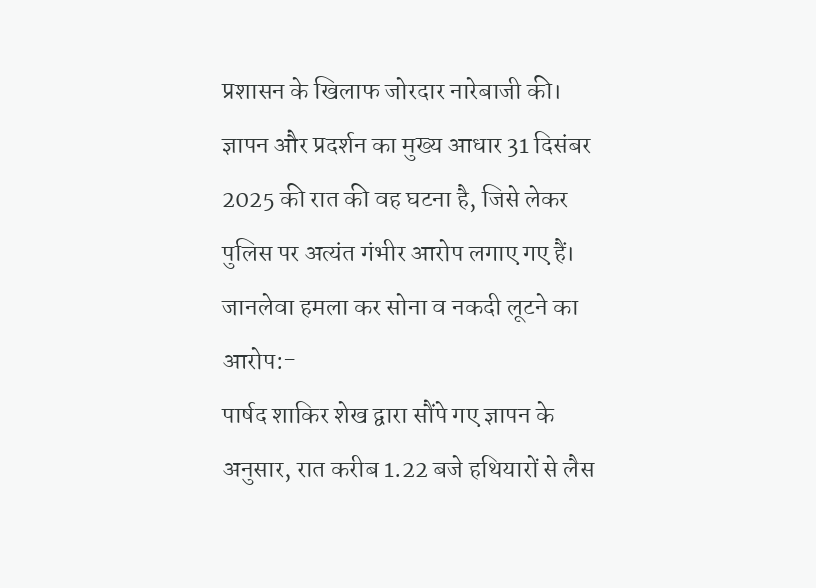प्रशासन के खिलाफ जोरदार नारेबाजी की। ज्ञापन और प्रदर्शन का मुख्य आधार 31 दिसंबर 2025 की रात की वह घटना है, जिसे लेकर पुलिस पर अत्यंत गंभीर आरोप लगाए गए हैं।
जानलेवा हमला कर सोना व नकदी लूटने का आरोप:-
पार्षद शाकिर शेख द्वारा सौंपे गए ज्ञापन के अनुसार, रात करीब 1.22 बजे हथियारों से लैस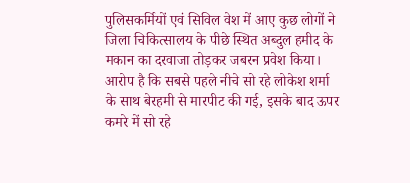पुलिसकर्मियों एवं सिविल वेश में आए कुछ लोगों ने जिला चिकित्सालय के पीछे स्थित अब्दुल हमीद के मकान का दरवाजा तोड़कर जबरन प्रवेश किया। आरोप है कि सबसे पहले नीचे सो रहे लोकेश शर्मा के साथ बेरहमी से मारपीट की गई, इसके बाद ऊपर कमरे में सो रहे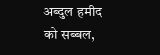अब्दुल हमीद को सब्बल,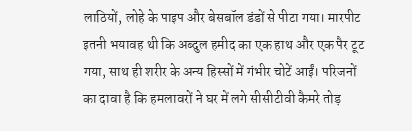लाठियों, लोहे के पाइप और बेसबॉल डंडों से पीटा गया। मारपीट इतनी भयावह थी कि अब्दुल हमीद का एक हाथ और एक पैर टूट गया, साथ ही शरीर के अन्य हिस्सों में गंभीर चोटें आईं। परिजनों का दावा है कि हमलावरों ने घर में लगे सीसीटीवी कैमरे तोड़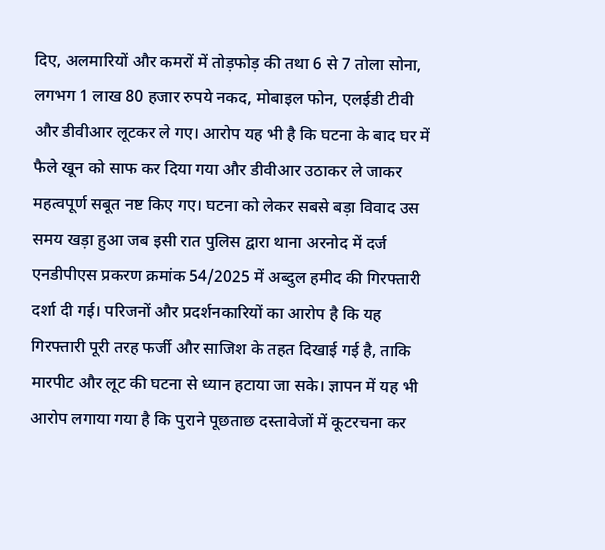दिए, अलमारियों और कमरों में तोड़फोड़ की तथा 6 से 7 तोला सोना, लगभग 1 लाख 80 हजार रुपये नकद, मोबाइल फोन, एलईडी टीवी और डीवीआर लूटकर ले गए। आरोप यह भी है कि घटना के बाद घर में फैले खून को साफ कर दिया गया और डीवीआर उठाकर ले जाकर महत्वपूर्ण सबूत नष्ट किए गए। घटना को लेकर सबसे बड़ा विवाद उस समय खड़ा हुआ जब इसी रात पुलिस द्वारा थाना अरनोद में दर्ज एनडीपीएस प्रकरण क्रमांक 54/2025 में अब्दुल हमीद की गिरफ्तारी दर्शा दी गई। परिजनों और प्रदर्शनकारियों का आरोप है कि यह गिरफ्तारी पूरी तरह फर्जी और साजिश के तहत दिखाई गई है, ताकि मारपीट और लूट की घटना से ध्यान हटाया जा सके। ज्ञापन में यह भी आरोप लगाया गया है कि पुराने पूछताछ दस्तावेजों में कूटरचना कर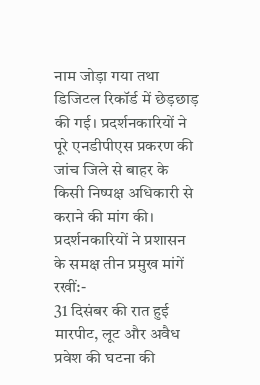नाम जोड़ा गया तथा डिजिटल रिकॉर्ड में छेड़छाड़ की गई। प्रदर्शनकारियों ने पूरे एनडीपीएस प्रकरण की जांच जिले से बाहर के किसी निष्पक्ष अधिकारी से कराने की मांग की।
प्रदर्शनकारियों ने प्रशासन के समक्ष तीन प्रमुख मांगें रखीं:-
31 दिसंबर की रात हुई मारपीट, लूट और अवैध प्रवेश की घटना की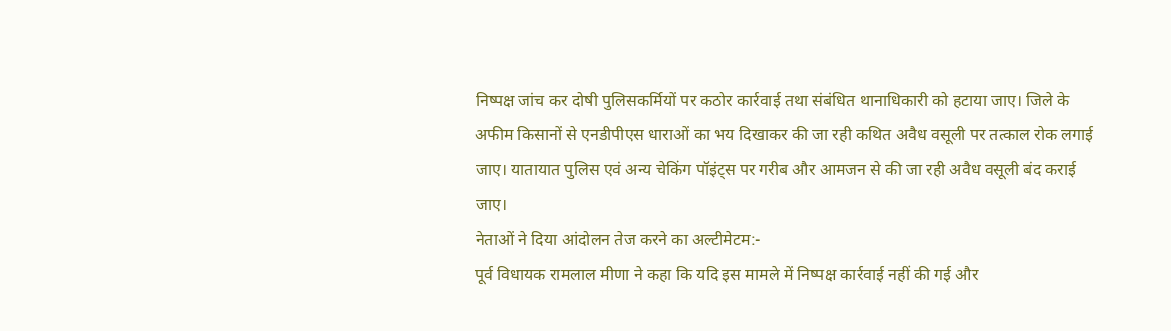निष्पक्ष जांच कर दोषी पुलिसकर्मियों पर कठोर कार्रवाई तथा संबंधित थानाधिकारी को हटाया जाए। जिले के अफीम किसानों से एनडीपीएस धाराओं का भय दिखाकर की जा रही कथित अवैध वसूली पर तत्काल रोक लगाई जाए। यातायात पुलिस एवं अन्य चेकिंग पॉइंट्स पर गरीब और आमजन से की जा रही अवैध वसूली बंद कराई जाए।
नेताओं ने दिया आंदोलन तेज करने का अल्टीमेटम:-
पूर्व विधायक रामलाल मीणा ने कहा कि यदि इस मामले में निष्पक्ष कार्रवाई नहीं की गई और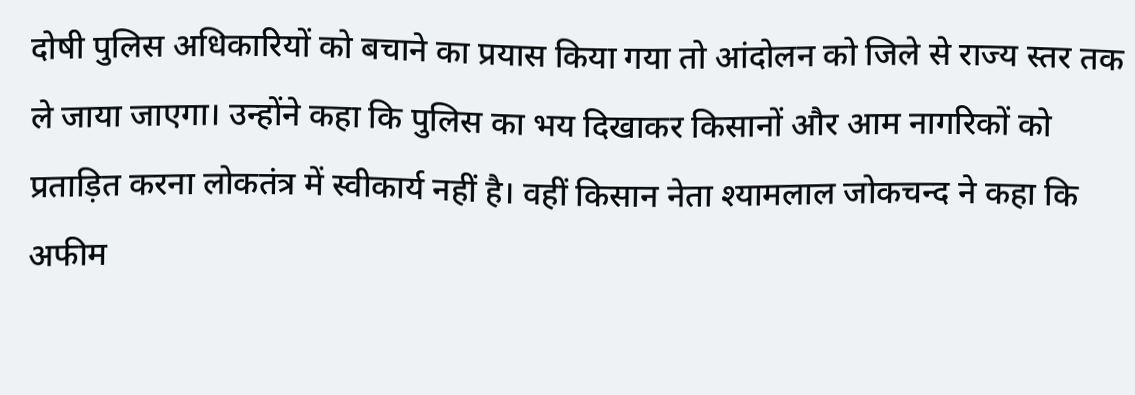दोषी पुलिस अधिकारियों को बचाने का प्रयास किया गया तो आंदोलन को जिले से राज्य स्तर तक ले जाया जाएगा। उन्होंने कहा कि पुलिस का भय दिखाकर किसानों और आम नागरिकों को प्रताड़ित करना लोकतंत्र में स्वीकार्य नहीं है। वहीं किसान नेता श्यामलाल जोकचन्द ने कहा कि अफीम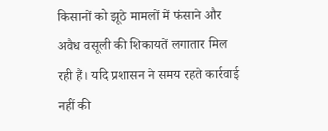किसानों को झूठे मामलों में फंसाने और अवैध वसूली की शिकायतें लगातार मिल रही हैं। यदि प्रशासन ने समय रहते कार्रवाई नहीं की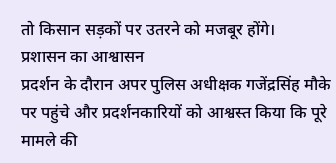तो किसान सड़कों पर उतरने को मजबूर होंगे।
प्रशासन का आश्वासन
प्रदर्शन के दौरान अपर पुलिस अधीक्षक गजेंद्रसिंह मौके पर पहुंचे और प्रदर्शनकारियों को आश्वस्त किया कि पूरे मामले की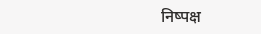निष्पक्ष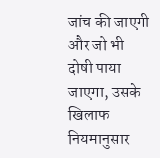जांच की जाएगी और जो भी दोषी पाया जाएगा, उसके खिलाफ नियमानुसार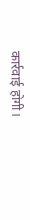कार्रवाई होगी।